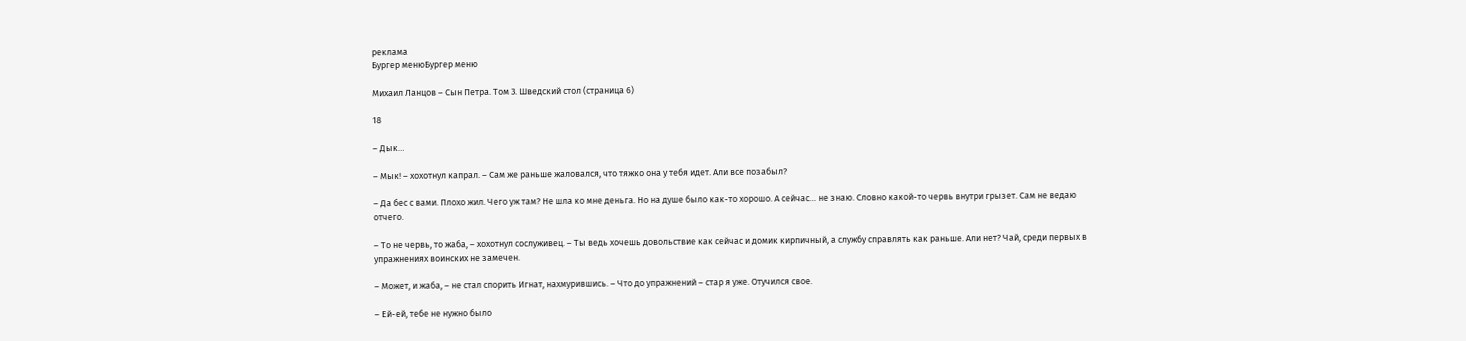реклама
Бургер менюБургер меню

Михаил Ланцов – Сын Петра. Том 3. Шведский стол (страница 6)

18

– Дык…

– Мык! – хохотнул капрал. – Сам же раньше жаловался, что тяжко она у тебя идет. Али все позабыл?

– Да бес с вами. Плохо жил. Чего уж там? Не шла ко мне деньга. Но на душе было как-то хорошо. А сейчас… не знаю. Словно какой-то червь внутри грызет. Сам не ведаю отчего.

– То не червь, то жаба, – хохотнул сослуживец. – Ты ведь хочешь довольствие как сейчас и домик кирпичный, а службу справлять как раньше. Али нет? Чай, среди первых в упражнениях воинских не замечен.

– Может, и жаба, – не стал спорить Игнат, нахмурившись. – Что до упражнений – стар я уже. Отучился свое.

– Ей-ей, тебе не нужно было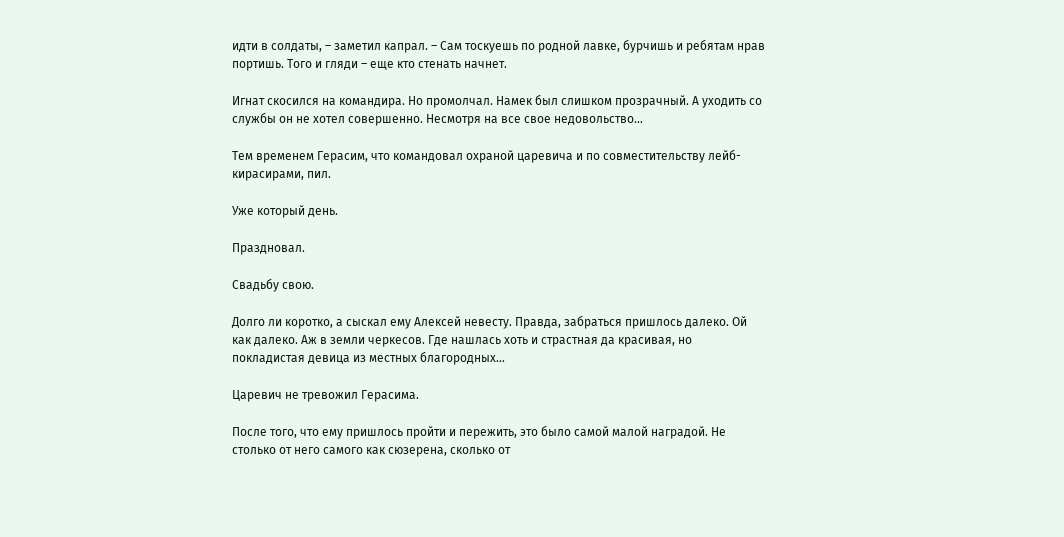идти в солдаты, – заметил капрал. – Сам тоскуешь по родной лавке, бурчишь и ребятам нрав портишь. Того и гляди – еще кто стенать начнет.

Игнат скосился на командира. Но промолчал. Намек был слишком прозрачный. А уходить со службы он не хотел совершенно. Несмотря на все свое недовольство…

Тем временем Герасим, что командовал охраной царевича и по совместительству лейб-кирасирами, пил.

Уже который день.

Праздновал.

Свадьбу свою.

Долго ли коротко, а сыскал ему Алексей невесту. Правда, забраться пришлось далеко. Ой как далеко. Аж в земли черкесов. Где нашлась хоть и страстная да красивая, но покладистая девица из местных благородных…

Царевич не тревожил Герасима.

После того, что ему пришлось пройти и пережить, это было самой малой наградой. Не столько от него самого как сюзерена, сколько от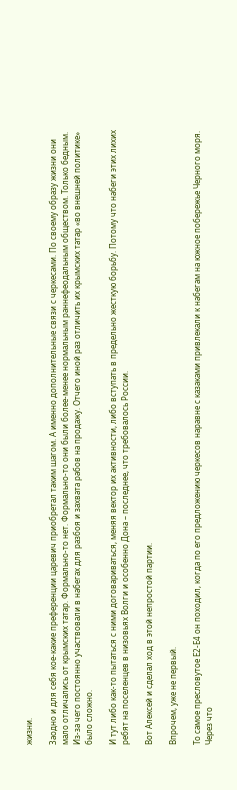жизни.

Заодно и для себя кое-какие преференции царевич приобретал таким шагом. А именно дополнительные связи с черкесами. По своему образу жизни они мало отличались от крымских татар. Формально-то нет. Формально-то они были более-менее нормальным раннефеодальным обществом. Только бедным. Из-за чего постоянно участвовали в набегах для разбоя и захвата рабов на продажу. Отчего иной раз отличить их крымских татар «во внешней политике» было сложно.

И тут либо как-то пытаться с ними договариваться, меняя вектор их активности, либо вступать в предельно жесткую борьбу. Потому что набеги этих лихих ребят на поселенцев в низовьях Волги и особенно Дона – последнее, что требовалось России.

Вот Алексей и сделал ход в этой непростой партии.

Впрочем, уже не первый.

То самое пресловутое Е2‑Е4 он походил, когда по его предложению черкесов наравне с казаками привлекали к набегам на южное побережье Черного моря. Через что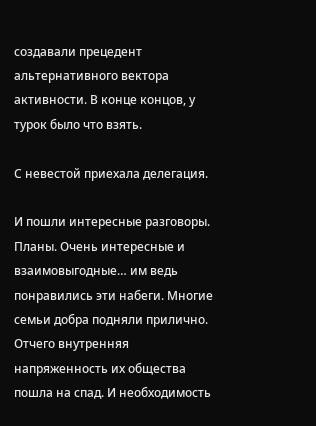создавали прецедент альтернативного вектора активности. В конце концов, у турок было что взять.

С невестой приехала делегация.

И пошли интересные разговоры. Планы. Очень интересные и взаимовыгодные… им ведь понравились эти набеги. Многие семьи добра подняли прилично. Отчего внутренняя напряженность их общества пошла на спад. И необходимость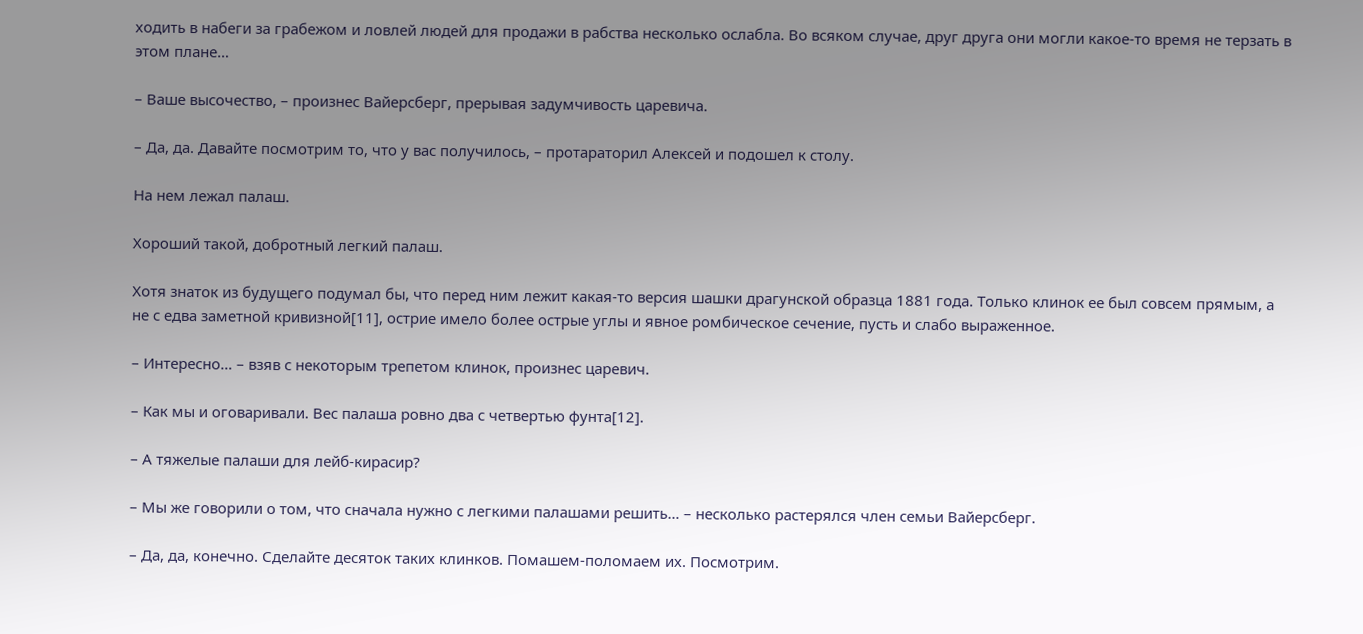ходить в набеги за грабежом и ловлей людей для продажи в рабства несколько ослабла. Во всяком случае, друг друга они могли какое-то время не терзать в этом плане…

– Ваше высочество, – произнес Вайерсберг, прерывая задумчивость царевича.

– Да, да. Давайте посмотрим то, что у вас получилось, – протараторил Алексей и подошел к столу.

На нем лежал палаш.

Хороший такой, добротный легкий палаш.

Хотя знаток из будущего подумал бы, что перед ним лежит какая-то версия шашки драгунской образца 1881 года. Только клинок ее был совсем прямым, а не с едва заметной кривизной[11], острие имело более острые углы и явное ромбическое сечение, пусть и слабо выраженное.

– Интересно… – взяв с некоторым трепетом клинок, произнес царевич.

– Как мы и оговаривали. Вес палаша ровно два с четвертью фунта[12].

– А тяжелые палаши для лейб-кирасир?

– Мы же говорили о том, что сначала нужно с легкими палашами решить… – несколько растерялся член семьи Вайерсберг.

– Да, да, конечно. Сделайте десяток таких клинков. Помашем-поломаем их. Посмотрим.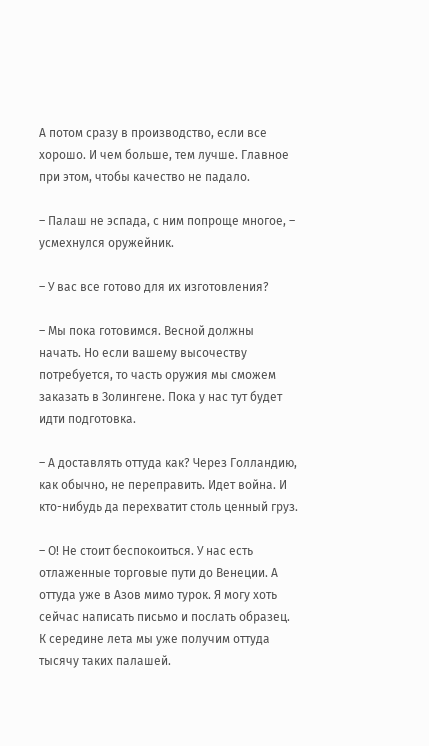А потом сразу в производство, если все хорошо. И чем больше, тем лучше. Главное при этом, чтобы качество не падало.

– Палаш не эспада, с ним попроще многое, – усмехнулся оружейник.

– У вас все готово для их изготовления?

– Мы пока готовимся. Весной должны начать. Но если вашему высочеству потребуется, то часть оружия мы сможем заказать в Золингене. Пока у нас тут будет идти подготовка.

– А доставлять оттуда как? Через Голландию, как обычно, не переправить. Идет война. И кто-нибудь да перехватит столь ценный груз.

– О! Не стоит беспокоиться. У нас есть отлаженные торговые пути до Венеции. А оттуда уже в Азов мимо турок. Я могу хоть сейчас написать письмо и послать образец. К середине лета мы уже получим оттуда тысячу таких палашей.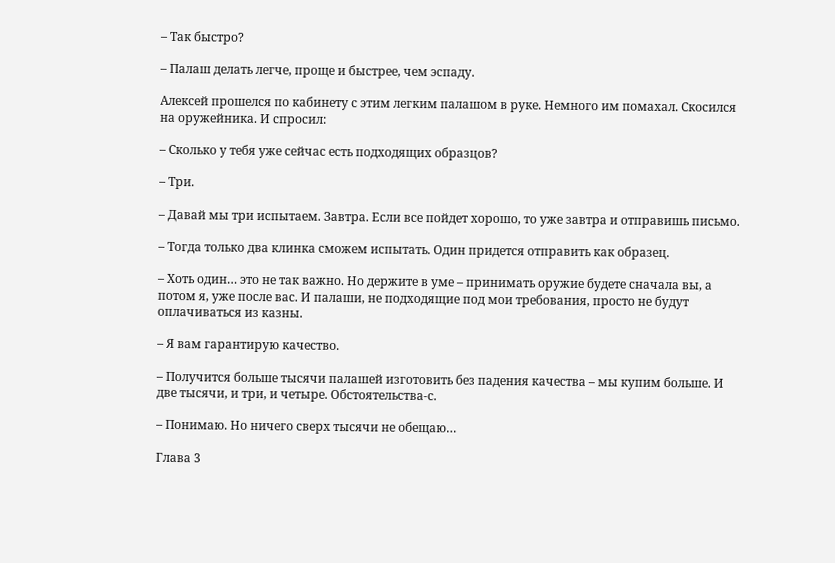– Так быстро?

– Палаш делать легче, проще и быстрее, чем эспаду.

Алексей прошелся по кабинету с этим легким палашом в руке. Немного им помахал. Скосился на оружейника. И спросил:

– Сколько у тебя уже сейчас есть подходящих образцов?

– Три.

– Давай мы три испытаем. Завтра. Если все пойдет хорошо, то уже завтра и отправишь письмо.

– Тогда только два клинка сможем испытать. Один придется отправить как образец.

– Хоть один… это не так важно. Но держите в уме – принимать оружие будете сначала вы, а потом я, уже после вас. И палаши, не подходящие под мои требования, просто не будут оплачиваться из казны.

– Я вам гарантирую качество.

– Получится больше тысячи палашей изготовить без падения качества – мы купим больше. И две тысячи, и три, и четыре. Обстоятельства-с.

– Понимаю. Но ничего сверх тысячи не обещаю…

Глава 3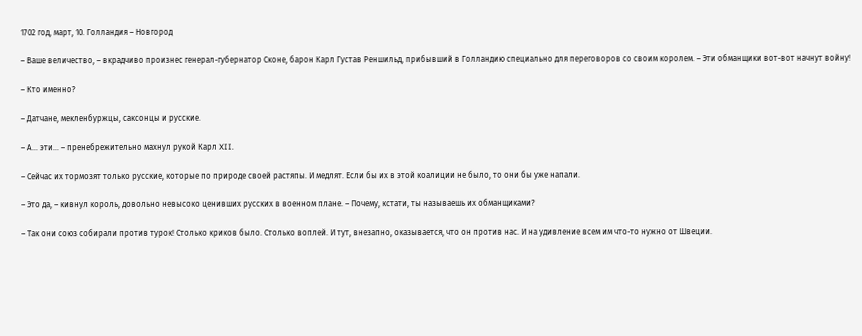1702 год, март, 10. Голландия – Новгород

– Ваше величество, – вкрадчиво произнес генерал-губернатор Сконе, барон Карл Густав Реншильд, прибывший в Голландию специально для переговоров со своим королем. – Эти обманщики вот-вот начнут войну!

– Кто именно?

– Датчане, мекленбуржцы, саксонцы и русские.

– А… эти… – пренебрежительно махнул рукой Карл XII.

– Сейчас их тормозят только русские, которые по природе своей растяпы. И медлят. Если бы их в этой коалиции не было, то они бы уже напали.

– Это да, – кивнул король, довольно невысоко ценивших русских в военном плане. – Почему, кстати, ты называешь их обманщиками?

– Так они союз собирали против турок! Столько криков было. Столько воплей. И тут, внезапно, оказывается, что он против нас. И на удивление всем им что-то нужно от Швеции.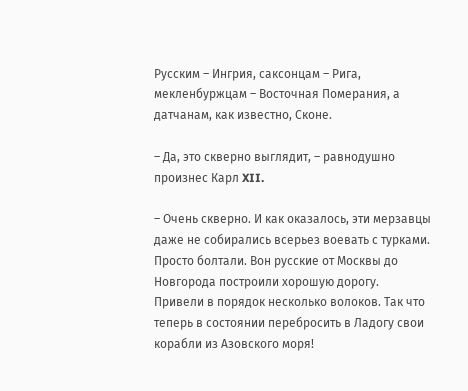Русским – Ингрия, саксонцам – Рига, мекленбуржцам – Восточная Померания, а датчанам, как известно, Сконе.

– Да, это скверно выглядит, – равнодушно произнес Карл XII.

– Очень скверно. И как оказалось, эти мерзавцы даже не собирались всерьез воевать с турками. Просто болтали. Вон русские от Москвы до Новгорода построили хорошую дорогу. Привели в порядок несколько волоков. Так что теперь в состоянии перебросить в Ладогу свои корабли из Азовского моря!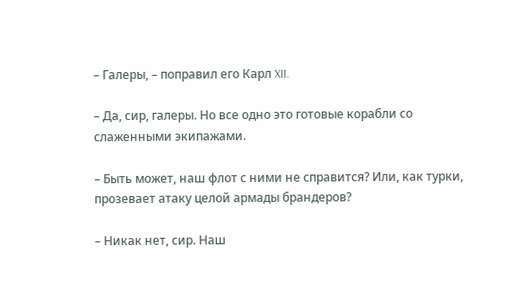– Галеры, – поправил его Карл XII.

– Да, сир, галеры. Но все одно это готовые корабли со слаженными экипажами.

– Быть может, наш флот с ними не справится? Или, как турки, прозевает атаку целой армады брандеров?

– Никак нет, сир. Наш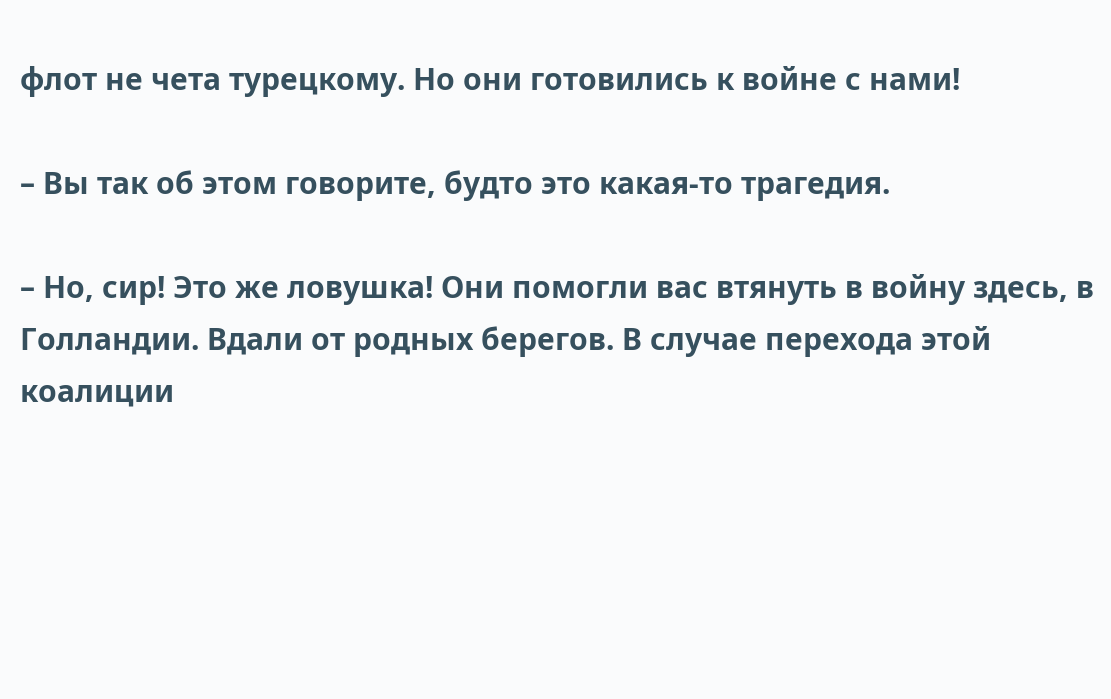флот не чета турецкому. Но они готовились к войне с нами!

– Вы так об этом говорите, будто это какая-то трагедия.

– Но, сир! Это же ловушка! Они помогли вас втянуть в войну здесь, в Голландии. Вдали от родных берегов. В случае перехода этой коалиции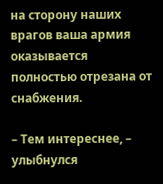на сторону наших врагов ваша армия оказывается полностью отрезана от снабжения.

– Тем интереснее, – улыбнулся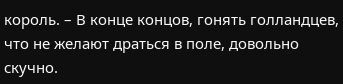король. – В конце концов, гонять голландцев, что не желают драться в поле, довольно скучно.